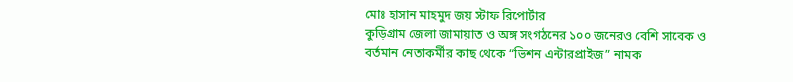মোঃ হাসান মাহমুদ জয় স্টাফ রিপোর্টার
কুড়িগ্রাম জেলা জামায়াত ও অঙ্গ সংগঠনের ১০০ জনেরও বেশি সাবেক ও বর্তমান নেতাকর্মীর কাছ থেকে “ভিশন এন্টারপ্রাইজ” নামক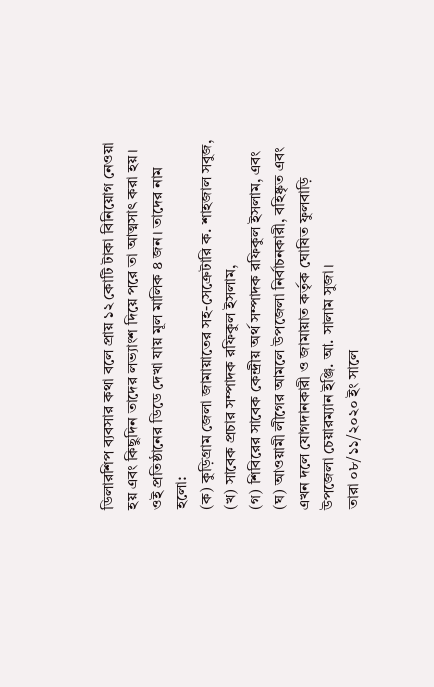ডিলারশিপ ব্যবসার কথা বলে প্রায় ১২ কোটি টাকা বিনিয়োগ নেওয়া হয় এবং কিছুদিন তাদের লভ্যাংশ দিয়ে পরে তা আত্মসাৎ করা হয়।
ওই প্রতিষ্ঠানের ডিডে দেখা যায় মূল মালিক ৪ জন। তাদের নাম হলো:
(ক) কুড়িগ্রাম জেলা জামায়াতের সহ-সেক্রেটারি ক. শাহজাল সবুজ,
(খ) সাবেক প্রচার সম্পাদক রফিকুল ইসলাম,
(গ) শিবিরের সাবেক কেন্দ্রীয় অর্থ সম্পাদক রফিকুল ইসলাম, এবং
(ঘ) আওয়ামী লীগের আমলে উপজেলা নির্বাচনকারী, বহিষ্কৃত এবং এখন দলে যোগদানকারী ও জামায়াত কর্তৃক ঘোষিত ফুলবাড়ি উপজেলা চেয়ারম্যান ইঞ্জি. আ. সালাম সুজা।
তারা ০৮/১১/২০২০ ইং সালে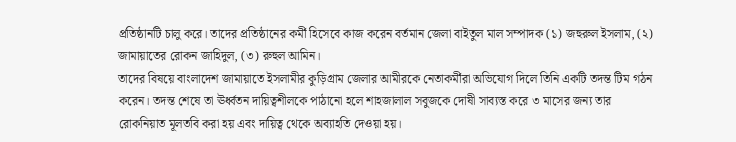প্রতিষ্ঠানটি চালু করে। তাদের প্রতিষ্ঠানের কর্মী হিসেবে কাজ করেন বর্তমান জেলা বাইতুল মাল সম্পাদক (১) জহুরুল ইসলাম, (২) জামায়াতের রোকন জাহিদুল, (৩) রুহুল আমিন।
তাদের বিষয়ে বাংলাদেশ জামায়াতে ইসলামীর কুড়িগ্রাম জেলার আমীরকে নেতাকর্মীরা অভিযোগ দিলে তিনি একটি তদন্ত টিম গঠন করেন। তদন্ত শেষে তা ঊর্ধ্বতন দায়িত্বশীলকে পাঠানো হলে শাহজালাল সবুজকে দোষী সাব্যস্ত করে ৩ মাসের জন্য তার রোকনিয়াত মূলতবি করা হয় এবং দায়িত্ব থেকে অব্যাহতি দেওয়া হয়।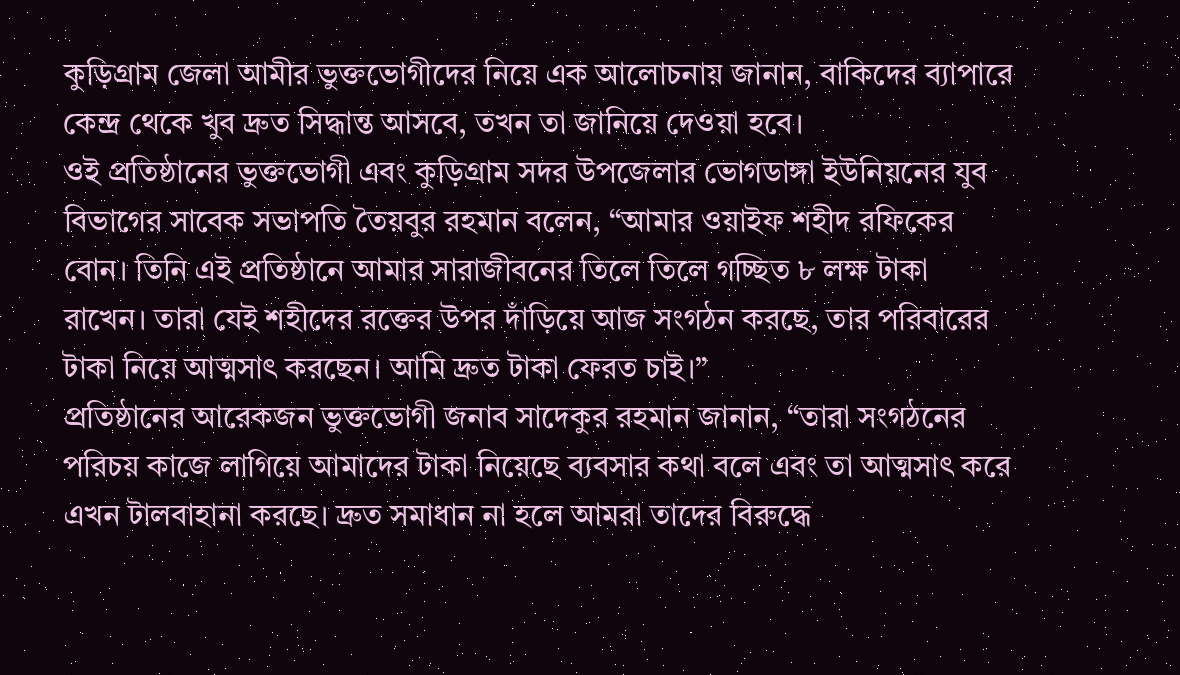কুড়িগ্রাম জেলা আমীর ভুক্তভোগীদের নিয়ে এক আলোচনায় জানান, বাকিদের ব্যাপারে কেন্দ্র থেকে খুব দ্রুত সিদ্ধান্ত আসবে, তখন তা জানিয়ে দেওয়া হবে।
ওই প্রতিষ্ঠানের ভুক্তভোগী এবং কুড়িগ্রাম সদর উপজেলার ভোগডাঙ্গা ইউনিয়নের যুব বিভাগের সাবেক সভাপতি তৈয়বুর রহমান বলেন, “আমার ওয়াইফ শহীদ রফিকের বোন। তিনি এই প্রতিষ্ঠানে আমার সারাজীবনের তিলে তিলে গচ্ছিত ৮ লক্ষ টাকা রাখেন। তারা যেই শহীদের রক্তের উপর দাঁড়িয়ে আজ সংগঠন করছে, তার পরিবারের টাকা নিয়ে আত্মসাৎ করছেন। আমি দ্রুত টাকা ফেরত চাই।”
প্রতিষ্ঠানের আরেকজন ভুক্তভোগী জনাব সাদেকুর রহমান জানান, “তারা সংগঠনের পরিচয় কাজে লাগিয়ে আমাদের টাকা নিয়েছে ব্যবসার কথা বলে এবং তা আত্মসাৎ করে এখন টালবাহানা করছে। দ্রুত সমাধান না হলে আমরা তাদের বিরুদ্ধে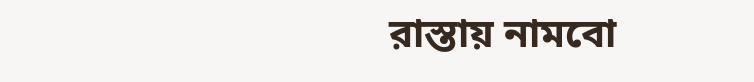রাস্তায় নামবো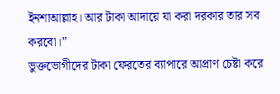ইনশাআল্লাহ। আর টাকা আদায়ে যা করা দরকার তার সব করবো।”
ভুক্তভোগীদের টাকা ফেরতের ব্যাপারে আপ্রাণ চেষ্টা করে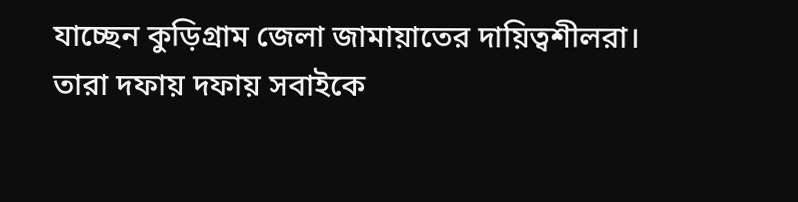যাচ্ছেন কুড়িগ্রাম জেলা জামায়াতের দায়িত্বশীলরা। তারা দফায় দফায় সবাইকে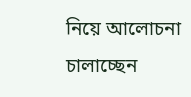নিয়ে আলোচনা চালাচ্ছেন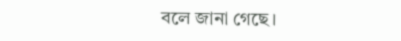বলে জানা গেছে।